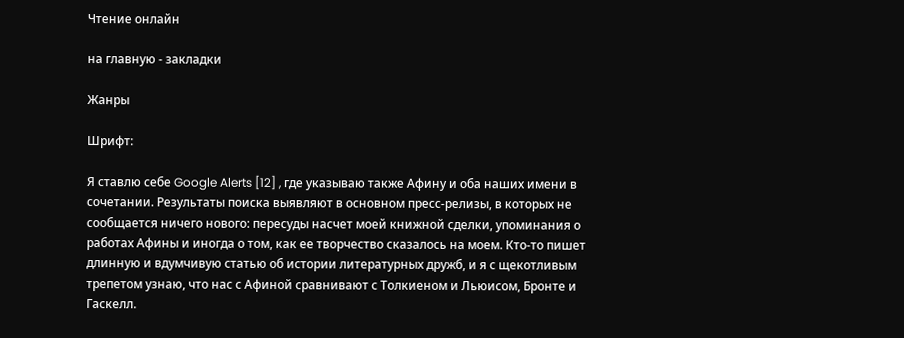Чтение онлайн

на главную - закладки

Жанры

Шрифт:

Я ставлю себе Google Alerts [12] , где указываю также Афину и оба наших имени в сочетании. Результаты поиска выявляют в основном пресс-релизы, в которых не сообщается ничего нового: пересуды насчет моей книжной сделки, упоминания о работах Афины и иногда о том, как ее творчество сказалось на моем. Кто-то пишет длинную и вдумчивую статью об истории литературных дружб, и я с щекотливым трепетом узнаю, что нас с Афиной сравнивают с Толкиеном и Льюисом, Бронте и Гаскелл.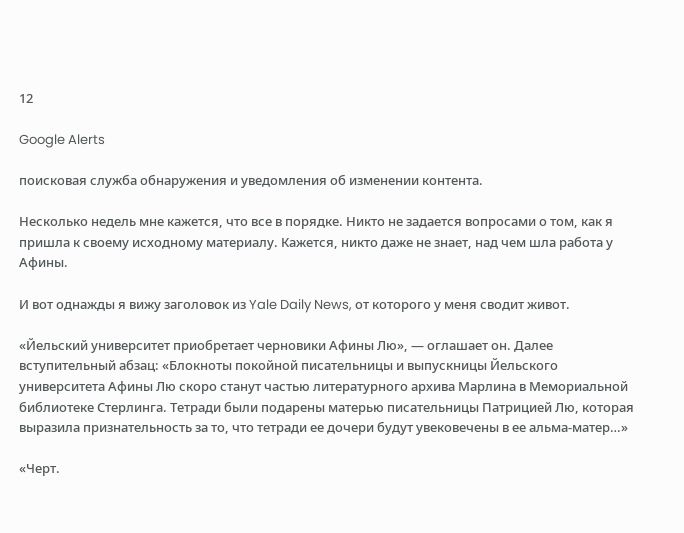12

Google Alerts

поисковая служба обнаружения и уведомления об изменении контента.

Несколько недель мне кажется, что все в порядке. Никто не задается вопросами о том, как я пришла к своему исходному материалу. Кажется, никто даже не знает, над чем шла работа у Афины.

И вот однажды я вижу заголовок из Yale Daily News, от которого у меня сводит живот.

«Йельский университет приобретает черновики Афины Лю», — оглашает он. Далее вступительный абзац: «Блокноты покойной писательницы и выпускницы Йельского университета Афины Лю скоро станут частью литературного архива Марлина в Мемориальной библиотеке Стерлинга. Тетради были подарены матерью писательницы Патрицией Лю, которая выразила признательность за то, что тетради ее дочери будут увековечены в ее альма-матер…»

«Черт.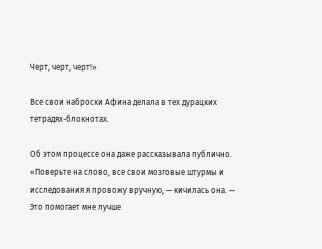Черт, черт, черт!»

Все свои наброски Афина делала в тех дурацких тетрадях-блокнотах.

Об этом процессе она даже рассказывала публично. «Поверьте на слово, все свои мозговые штурмы и исследования я провожу вручную, — кичилась она. — Это помогает мне лучше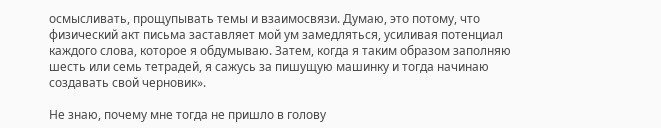осмысливать, прощупывать темы и взаимосвязи. Думаю, это потому, что физический акт письма заставляет мой ум замедляться, усиливая потенциал каждого слова, которое я обдумываю. Затем, когда я таким образом заполняю шесть или семь тетрадей, я сажусь за пишущую машинку и тогда начинаю создавать свой черновик».

Не знаю, почему мне тогда не пришло в голову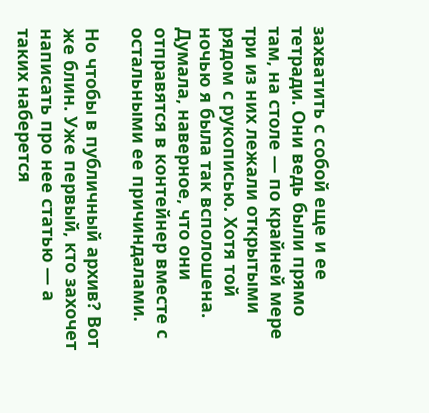захватить с собой еще и ее тетради. Они ведь были прямо там, на столе — по крайней мере три из них лежали открытыми рядом с рукописью. Хотя той ночью я была так всполошена. Думала, наверное, что они отправятся в контейнер вместе с остальными ее причиндалами.

Но чтобы в публичный архив? Вот же блин. Уже первый, кто захочет написать про нее статью — а таких наберется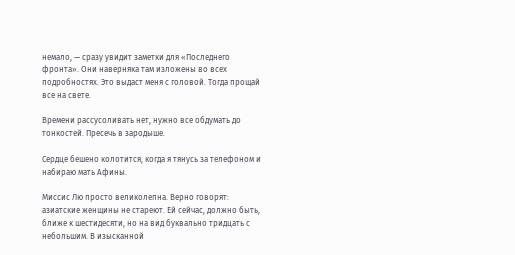немало, — сразу увидит заметки для «Последнего фронта». Они наверняка там изложены во всех подробностях. Это выдаст меня с головой. Тогда прощай все на свете.

Времени рассусоливать нет, нужно все обдумать до тонкостей. Пресечь в зародыше.

Сердце бешено колотится, когда я тянусь за телефоном и набираю мать Афины.

Миссис Лю просто великолепна. Верно говорят: азиатские женщины не стареют. Ей сейчас, должно быть, ближе к шестидесяти, но на вид буквально тридцать с небольшим. В изысканной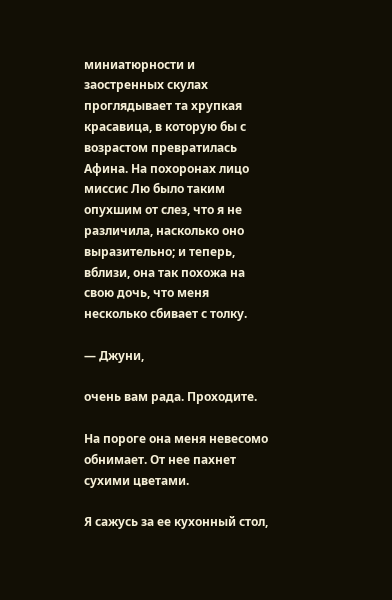миниатюрности и заостренных скулах проглядывает та хрупкая красавица, в которую бы с возрастом превратилась Афина. На похоронах лицо миссис Лю было таким опухшим от слез, что я не различила, насколько оно выразительно; и теперь, вблизи, она так похожа на свою дочь, что меня несколько сбивает с толку.

— Джуни,

очень вам рада. Проходите.

На пороге она меня невесомо обнимает. От нее пахнет сухими цветами.

Я сажусь за ее кухонный стол,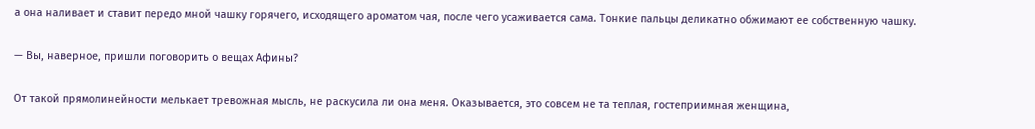а она наливает и ставит передо мной чашку горячего, исходящего ароматом чая, после чего усаживается сама. Тонкие пальцы деликатно обжимают ее собственную чашку.

— Вы, наверное, пришли поговорить о вещах Афины?

От такой прямолинейности мелькает тревожная мысль, не раскусила ли она меня. Оказывается, это совсем не та теплая, гостеприимная женщина,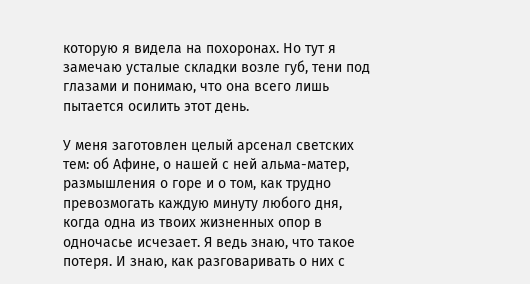которую я видела на похоронах. Но тут я замечаю усталые складки возле губ, тени под глазами и понимаю, что она всего лишь пытается осилить этот день.

У меня заготовлен целый арсенал светских тем: об Афине, о нашей с ней альма-матер, размышления о горе и о том, как трудно превозмогать каждую минуту любого дня, когда одна из твоих жизненных опор в одночасье исчезает. Я ведь знаю, что такое потеря. И знаю, как разговаривать о них с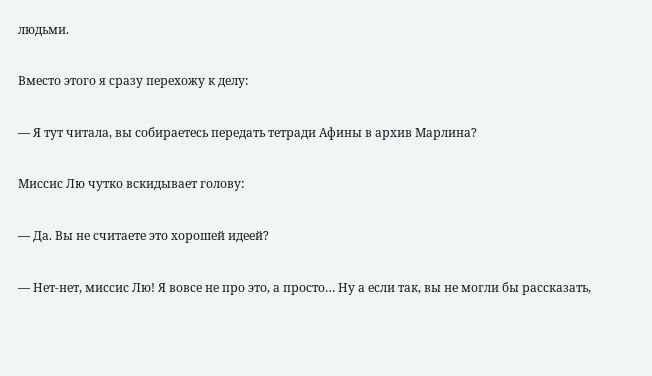людьми.

Вместо этого я сразу перехожу к делу:

— Я тут читала, вы собираетесь передать тетради Афины в архив Марлина?

Миссис Лю чутко вскидывает голову:

— Да. Вы не считаете это хорошей идеей?

— Нет-нет, миссис Лю! Я вовсе не про это, а просто… Ну а если так, вы не могли бы рассказать,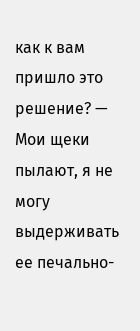как к вам пришло это решение? — Мои щеки пылают, я не могу выдерживать ее печально-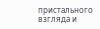пристального взгляда и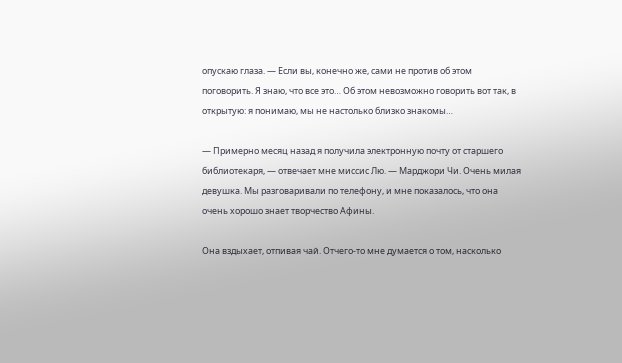опускаю глаза. — Если вы, конечно же, сами не против об этом поговорить. Я знаю, что все это… Об этом невозможно говорить вот так, в открытую: я понимаю, мы не настолько близко знакомы…

— Примерно месяц назад я получила электронную почту от старшего библиотекаря, — отвечает мне миссис Лю. — Марджори Чи. Очень милая девушка. Мы разговаривали по телефону, и мне показалось, что она очень хорошо знает творчество Афины.

Она вздыхает, отпивая чай. Отчего-то мне думается о том, насколько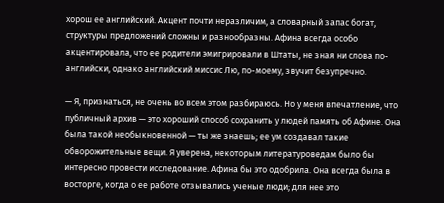хорош ее английский. Акцент почти неразличим, а словарный запас богат, структуры предложений сложны и разнообразны. Афина всегда особо акцентировала, что ее родители эмигрировали в Штаты, не зная ни слова по-английски, однако английский миссис Лю, по-моему, звучит безупречно.

— Я, признаться, не очень во всем этом разбираюсь. Но у меня впечатление, что публичный архив — это хороший способ сохранить у людей память об Афине. Она была такой необыкновенной — ты же знаешь; ее ум создавал такие обворожительные вещи. Я уверена, некоторым литературоведам было бы интересно провести исследование. Афина бы это одобрила. Она всегда была в восторге, когда о ее работе отзывались ученые люди; для нее это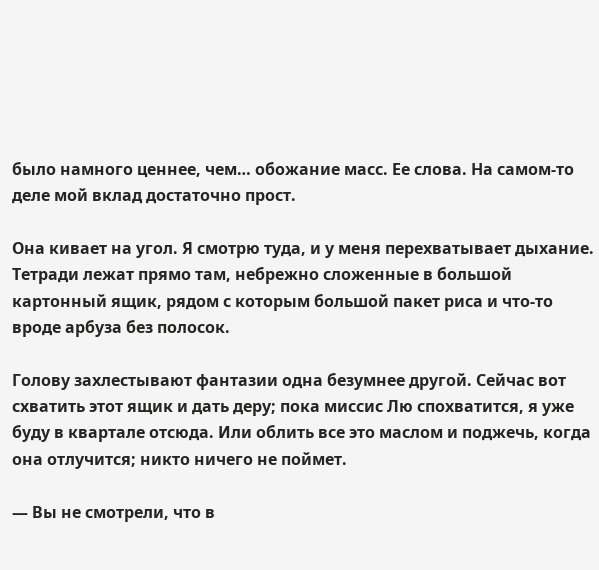было намного ценнее, чем… обожание масс. Ее слова. На самом-то деле мой вклад достаточно прост.

Она кивает на угол. Я смотрю туда, и у меня перехватывает дыхание. Тетради лежат прямо там, небрежно сложенные в большой картонный ящик, рядом с которым большой пакет риса и что-то вроде арбуза без полосок.

Голову захлестывают фантазии одна безумнее другой. Сейчас вот схватить этот ящик и дать деру; пока миссис Лю спохватится, я уже буду в квартале отсюда. Или облить все это маслом и поджечь, когда она отлучится; никто ничего не поймет.

— Вы не смотрели, что в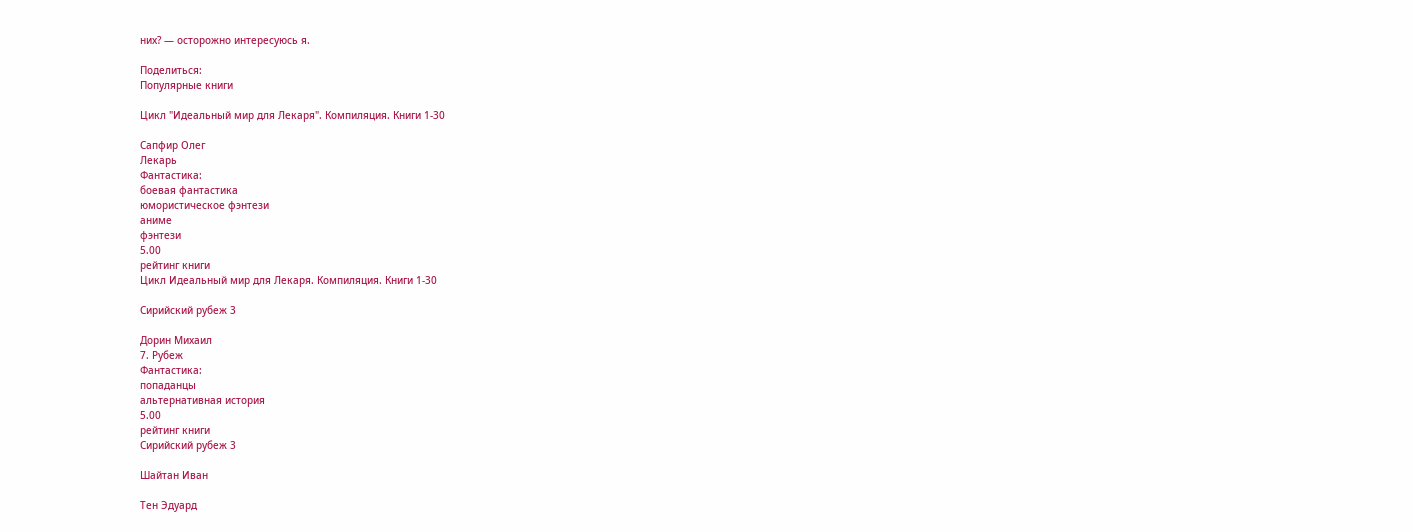них? — осторожно интересуюсь я.

Поделиться:
Популярные книги

Цикл "Идеальный мир для Лекаря". Компиляция. Книги 1-30

Сапфир Олег
Лекарь
Фантастика:
боевая фантастика
юмористическое фэнтези
аниме
фэнтези
5.00
рейтинг книги
Цикл Идеальный мир для Лекаря. Компиляция. Книги 1-30

Сирийский рубеж 3

Дорин Михаил
7. Рубеж
Фантастика:
попаданцы
альтернативная история
5.00
рейтинг книги
Сирийский рубеж 3

Шайтан Иван

Тен Эдуард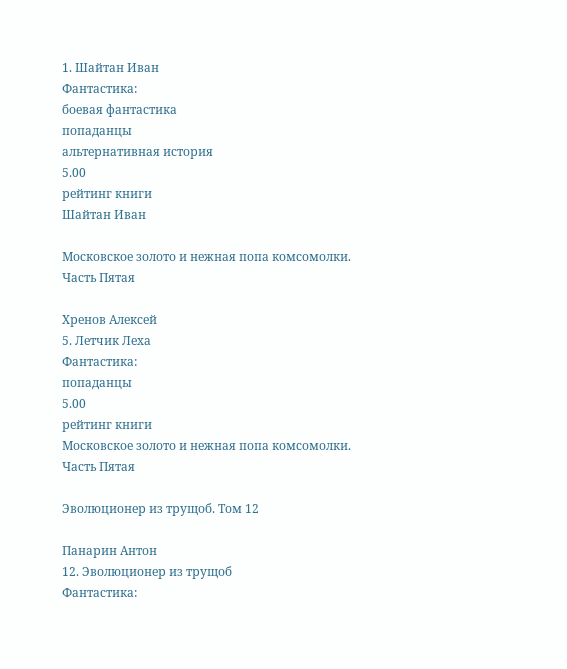1. Шайтан Иван
Фантастика:
боевая фантастика
попаданцы
альтернативная история
5.00
рейтинг книги
Шайтан Иван

Московское золото и нежная попа комсомолки. Часть Пятая

Хренов Алексей
5. Летчик Леха
Фантастика:
попаданцы
5.00
рейтинг книги
Московское золото и нежная попа комсомолки. Часть Пятая

Эволюционер из трущоб. Том 12

Панарин Антон
12. Эволюционер из трущоб
Фантастика: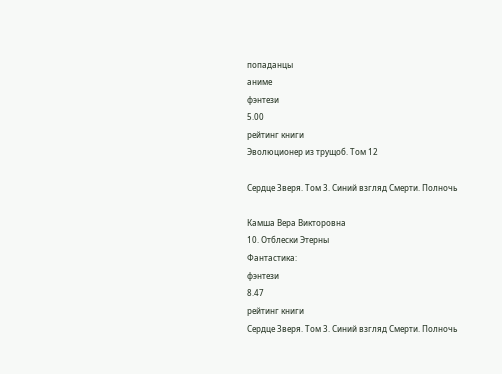попаданцы
аниме
фэнтези
5.00
рейтинг книги
Эволюционер из трущоб. Том 12

Сердце Зверя. Том 3. Синий взгляд Смерти. Полночь

Камша Вера Викторовна
10. Отблески Этерны
Фантастика:
фэнтези
8.47
рейтинг книги
Сердце Зверя. Том 3. Синий взгляд Смерти. Полночь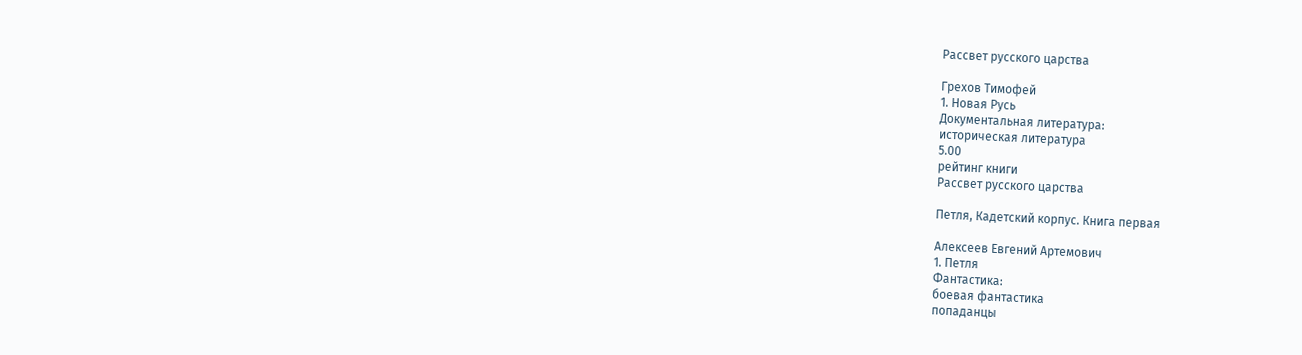Рассвет русского царства

Грехов Тимофей
1. Новая Русь
Документальная литература:
историческая литература
5.00
рейтинг книги
Рассвет русского царства

Петля, Кадетский корпус. Книга первая

Алексеев Евгений Артемович
1. Петля
Фантастика:
боевая фантастика
попаданцы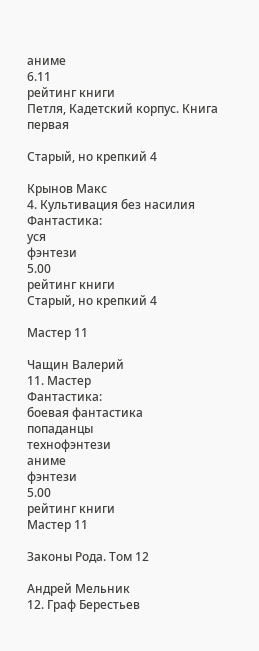аниме
6.11
рейтинг книги
Петля, Кадетский корпус. Книга первая

Старый, но крепкий 4

Крынов Макс
4. Культивация без насилия
Фантастика:
уся
фэнтези
5.00
рейтинг книги
Старый, но крепкий 4

Мастер 11

Чащин Валерий
11. Мастер
Фантастика:
боевая фантастика
попаданцы
технофэнтези
аниме
фэнтези
5.00
рейтинг книги
Мастер 11

Законы Рода. Том 12

Андрей Мельник
12. Граф Берестьев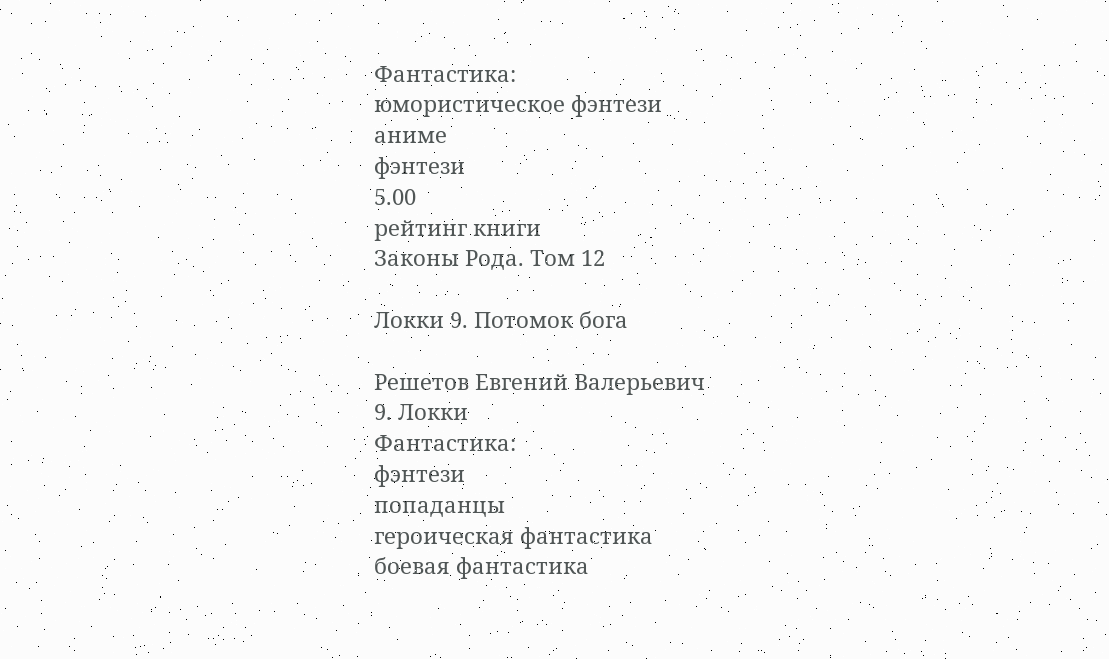Фантастика:
юмористическое фэнтези
аниме
фэнтези
5.00
рейтинг книги
Законы Рода. Том 12

Локки 9. Потомок бога

Решетов Евгений Валерьевич
9. Локки
Фантастика:
фэнтези
попаданцы
героическая фантастика
боевая фантастика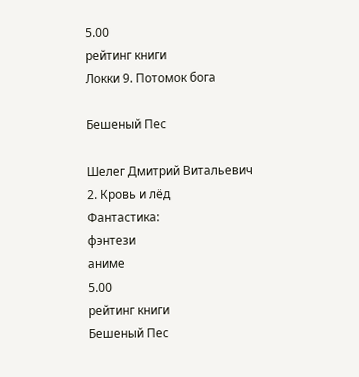5.00
рейтинг книги
Локки 9. Потомок бога

Бешеный Пес

Шелег Дмитрий Витальевич
2. Кровь и лёд
Фантастика:
фэнтези
аниме
5.00
рейтинг книги
Бешеный Пес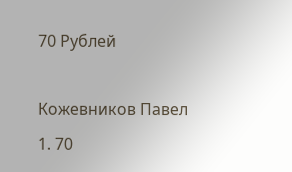70 Рублей

Кожевников Павел
1. 70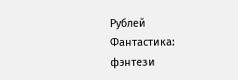Рублей
Фантастика:
фэнтези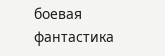боевая фантастика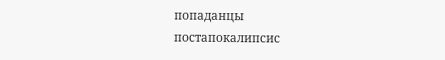попаданцы
постапокалипсис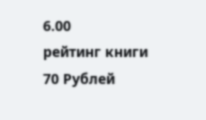6.00
рейтинг книги
70 Рублей